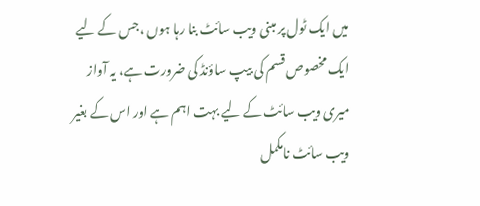میں ایک ٹول پر مبنی ویب سائٹ بنا رہا ہوں ،جس کے لیے ایک مخصوص قسم کی بیپ ساؤنڈ کی ضرورت ہے، یہ آواز میری ویب سائٹ کے لیے بہت اہم ہے اور اس کے بغیر ویب سائٹ نامکمل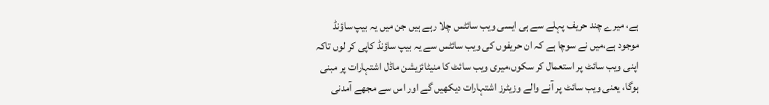ہے، میرے چند حریف پہلے سے ہی ایسی ویب سائٹس چلا رہے ہیں جن میں یہ بیپ ساؤنڈ موجود ہے،میں نے سوچا ہے کہ ان حریفوں کی ویب سائٹس سے یہ بیپ ساؤنڈ کاپی کر لوں تاکہ اپنی ویب سائٹ پر استعمال کر سکوں،میری ویب سائٹ کا منیٹائزیشن ماڈل اشتہارات پر مبنی ہوگا، یعنی ویب سائٹ پر آنے والے وزیٹرز اشتہارات دیکھیں گے اور اس سے مجھے آمدنی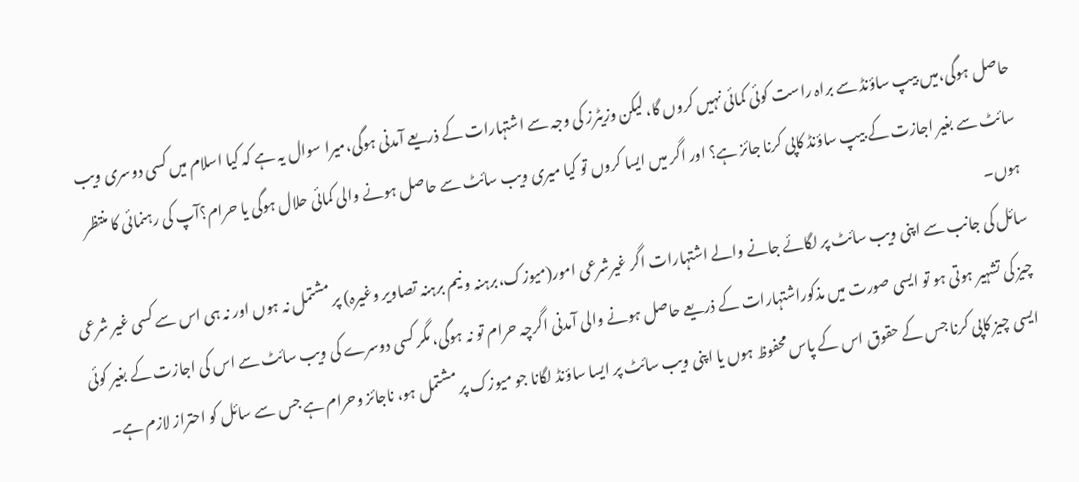حاصل ہوگی،میں بیپ ساؤنڈ سے براہ راست کوئی کمائی نہیں کروں گا، لیکن وزیٹرز کی وجہ سے اشتہارات کے ذریعے آمدنی ہوگی،میرا سوال یہ ہے کہ کیا اسلام میں کسی دوسری ویب سائٹ سے بغیر اجازت کے بیپ ساؤنڈ کاپی کرنا جائز ہے؟ اور اگر میں ایسا کروں تو کیا میری ویب سائٹ سے حاصل ہونے والی کمائی حلال ہوگی یا حرام؟آپ کی رہنمائی کا منتظر ہوں۔
سائل کی جانب سے اپنی ویب سائٹ پر لگائے جانے والے اشتہارات اگر غیرشرعی امور(میوزک،برہنہ و نیم برہنہ تصاویر وغیرہ) پر مشتمل نہ ہوں اور نہ ہی اس سے کسی غیر شرعی چیز کی تشہیر ہوتی ہو تو ایسی صورت میں مذکوراشتہارات کے ذریعے حاصل ہونے والی آمدنی اگرچہ حرام تو نہ ہوگی، مگر کسی دوسرے کی ویب سائٹ سے اس کی اجازت کے بغیر کوئی ایسی چیز کاپی کرنا جس کے حقوق اس کے پاس محفوظ ہوں یا اپنی ویب سائٹ پر ایسا ساؤنڈ لگانا جو میوزک پر مشتمل ہو، ناجائز وحرام ہے جس سے سائل کو احتراز لازم ہے۔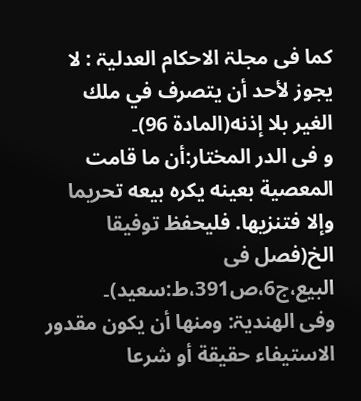کما فی مجلۃ الاحکام العدلیۃ : لا يجوز لأحد أن يتصرف في ملك الغير بلا إذنه(المادۃ 96)۔
و فی الدر المختار:أن ما قامت المعصية بعينه يكره بيعه تحريما وإلا فتنزيها. فليحفظ توفيقا الخ(فصل فی البیع،ج6،ص391،ط:سعید)۔
وفی الھندیۃ: ومنها أن يكون مقدور الاستيفاء حقيقة أو شرعا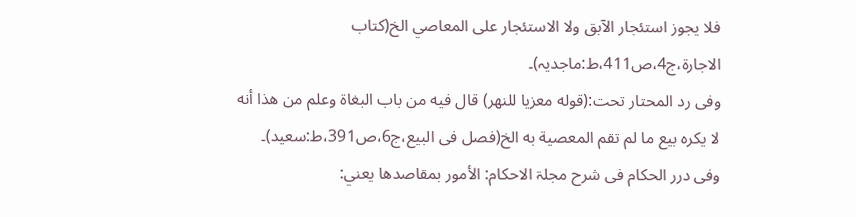فلا يجوز استئجار الآبق ولا الاستئجار على المعاصي الخ(کتاب الاجارۃ،ج4،ص411،ط:ماجدیہ)۔
وفی رد المحتار تحت:(قوله معزيا للنهر) قال فيه من باب البغاة وعلم من هذا أنه لا يكره بيع ما لم تقم المعصية به الخ(فصل فی البیع،ج6،ص391،ط:سعید)۔
وفی درر الحکام فی شرح مجلۃ الاحکام: الأمور بمقاصدها يعني: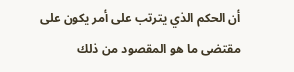أن الحكم الذي يترتب على أمر يكون على مقتضى ما هو المقصود من ذلك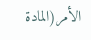الأمر(المادة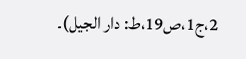2،ج1،ص19،ط: دار الجيل)۔